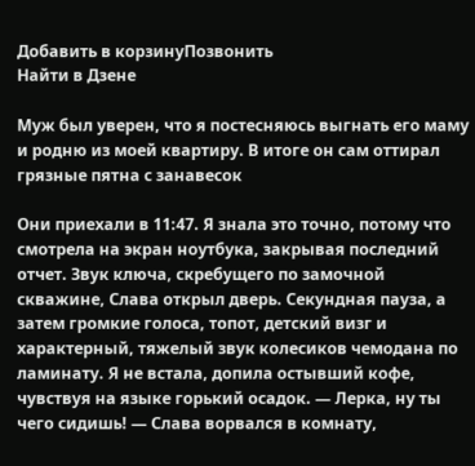Добавить в корзинуПозвонить
Найти в Дзене

Муж был уверен, что я постесняюсь выгнать его маму и родню из моей квартиру. В итоге он сам оттирал грязные пятна с занавесок

Они приехали в 11:47. Я знала это точно, потому что смотрела на экран ноутбука, закрывая последний отчет. Звук ключа, скребущего по замочной скважине, Слава открыл дверь. Секундная пауза, а затем громкие голоса, топот, детский визг и характерный, тяжелый звук колесиков чемодана по ламинату. Я не встала, допила остывший кофе, чувствуя на языке горький осадок. — Лерка, ну ты чего сидишь! — Слава ворвался в комнату,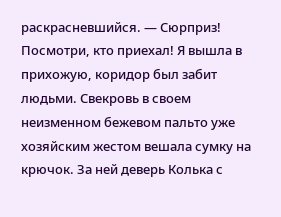раскрасневшийся. — Сюрприз! Посмотри, кто приехал! Я вышла в прихожую, коридор был забит людьми. Свекровь в своем неизменном бежевом пальто уже хозяйским жестом вешала сумку на крючок. За ней деверь Колька с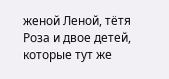женой Леной, тётя Роза и двое детей, которые тут же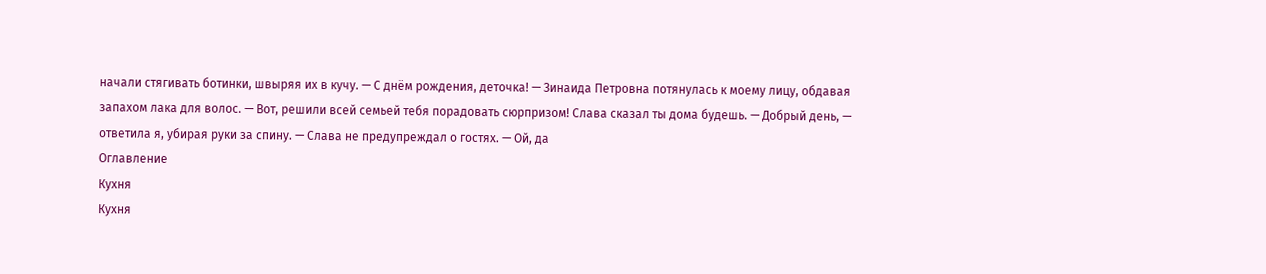начали стягивать ботинки, швыряя их в кучу. — С днём рождения, деточка! — Зинаида Петровна потянулась к моему лицу, обдавая запахом лака для волос. — Вот, решили всей семьей тебя порадовать сюрпризом! Слава сказал ты дома будешь. — Добрый день, — ответила я, убирая руки за спину. — Слава не предупреждал о гостях. — Ой, да
Оглавление
Кухня
Кухня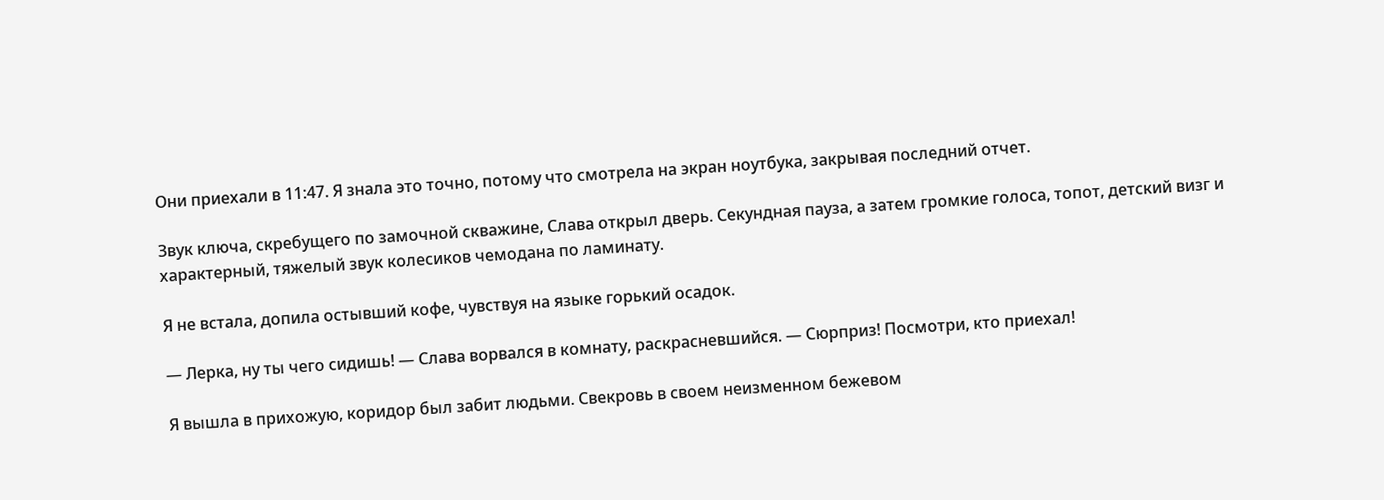Они приехали в 11:47. Я знала это точно, потому что смотрела на экран ноутбука, закрывая последний отчет.

Звук ключа, скребущего по замочной скважине, Слава открыл дверь. Секундная пауза, а затем громкие голоса, топот, детский визг и характерный, тяжелый звук колесиков чемодана по ламинату.

Я не встала, допила остывший кофе, чувствуя на языке горький осадок.

— Лерка, ну ты чего сидишь! — Слава ворвался в комнату, раскрасневшийся. — Сюрприз! Посмотри, кто приехал!

Я вышла в прихожую, коридор был забит людьми. Свекровь в своем неизменном бежевом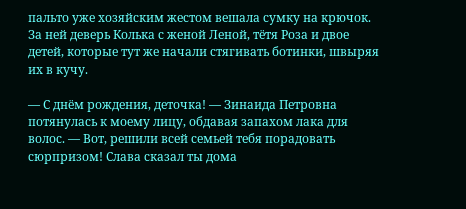пальто уже хозяйским жестом вешала сумку на крючок. За ней деверь Колька с женой Леной, тётя Роза и двое детей, которые тут же начали стягивать ботинки, швыряя их в кучу.

— С днём рождения, деточка! — Зинаида Петровна потянулась к моему лицу, обдавая запахом лака для волос. — Вот, решили всей семьей тебя порадовать сюрпризом! Слава сказал ты дома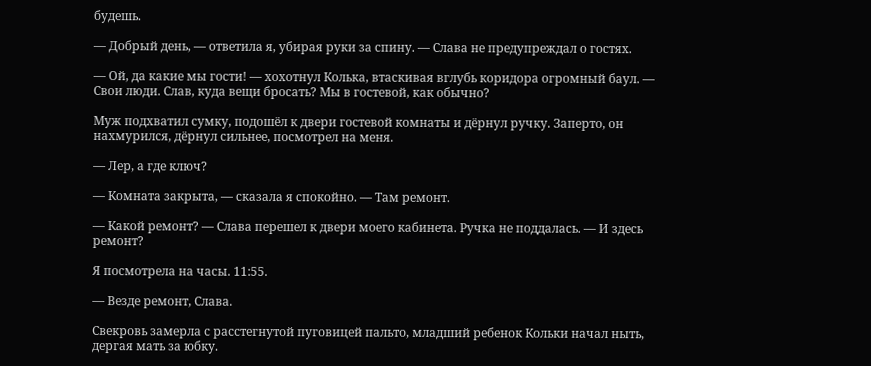будешь.

— Добрый день, — ответила я, убирая руки за спину. — Слава не предупреждал о гостях.

— Ой, да какие мы гости! — хохотнул Колька, втаскивая вглубь коридора огромный баул. — Свои люди. Слав, куда вещи бросать? Мы в гостевой, как обычно?

Муж подхватил сумку, подошёл к двери гостевой комнаты и дёрнул ручку. Заперто, он нахмурился, дёрнул сильнее, посмотрел на меня.

— Лер, а где ключ?

— Комната закрыта, — сказала я спокойно. — Там ремонт.

— Какой ремонт? — Слава перешел к двери моего кабинета. Ручка не поддалась. — И здесь ремонт?

Я посмотрела на часы. 11:55.

— Везде ремонт, Слава.

Свекровь замерла с расстегнутой пуговицей пальто, младший ребенок Кольки начал ныть, дергая мать за юбку.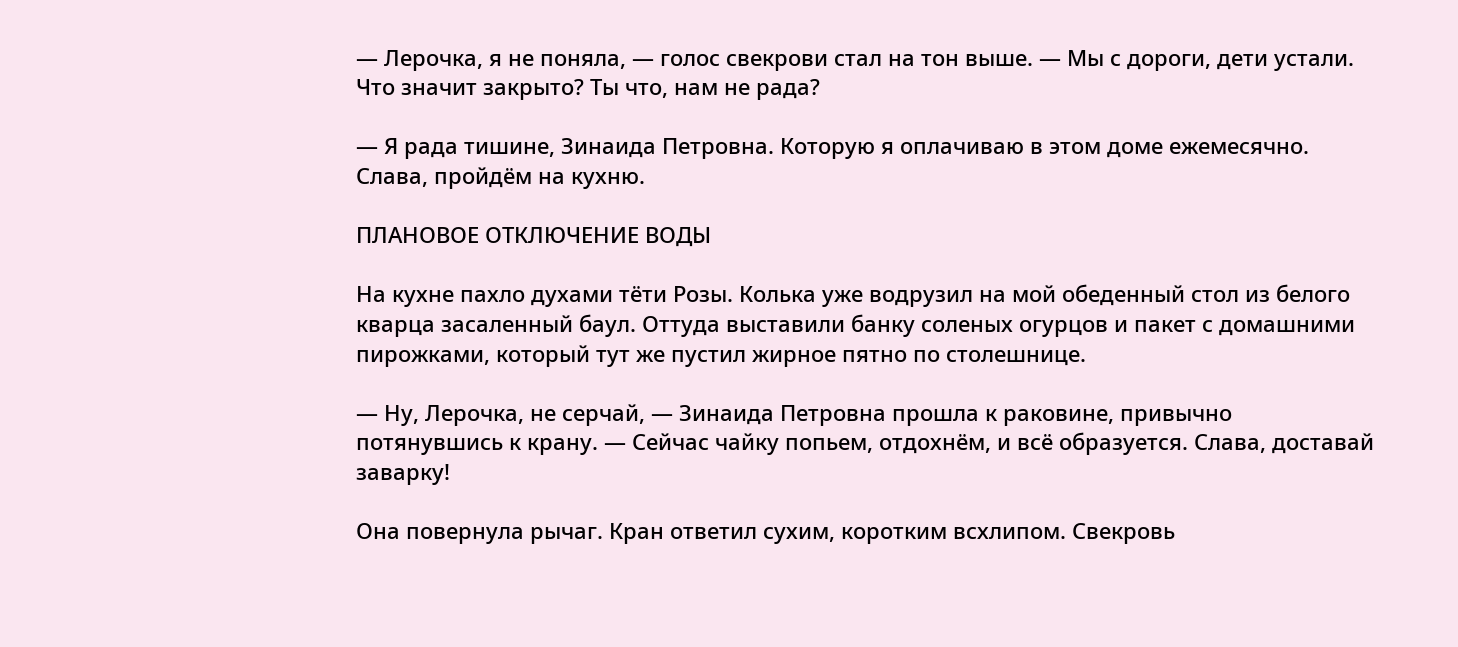— Лерочка, я не поняла, — голос свекрови стал на тон выше. — Мы с дороги, дети устали. Что значит закрыто? Ты что, нам не рада?

— Я рада тишине, Зинаида Петровна. Которую я оплачиваю в этом доме ежемесячно. Слава, пройдём на кухню.

ПЛАНОВОЕ ОТКЛЮЧЕНИЕ ВОДЫ

На кухне пахло духами тёти Розы. Колька уже водрузил на мой обеденный стол из белого кварца засаленный баул. Оттуда выставили банку соленых огурцов и пакет с домашними пирожками, который тут же пустил жирное пятно по столешнице.

— Ну, Лерочка, не серчай, — Зинаида Петровна прошла к раковине, привычно потянувшись к крану. — Сейчас чайку попьем, отдохнём, и всё образуется. Слава, доставай заварку!

Она повернула рычаг. Кран ответил сухим, коротким всхлипом. Свекровь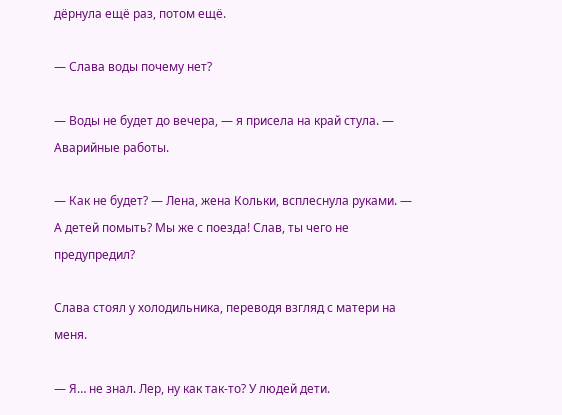дёрнула ещё раз, потом ещё.

— Слава воды почему нет?

— Воды не будет до вечера, — я присела на край стула. — Аварийные работы.

— Как не будет? — Лена, жена Кольки, всплеснула руками. — А детей помыть? Мы же с поезда! Слав, ты чего не предупредил?

Слава стоял у холодильника, переводя взгляд с матери на меня.

— Я… не знал. Лер, ну как так-то? У людей дети.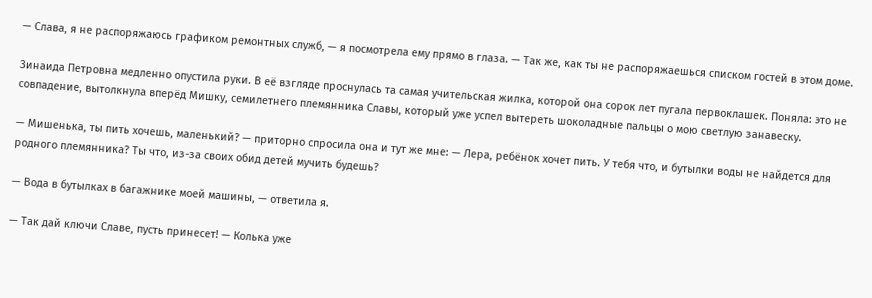— Слава, я не распоряжаюсь графиком ремонтных служб, — я посмотрела ему прямо в глаза. — Так же, как ты не распоряжаешься списком гостей в этом доме.

Зинаида Петровна медленно опустила руки. В её взгляде проснулась та самая учительская жилка, которой она сорок лет пугала первоклашек. Поняла: это не совпадение, вытолкнула вперёд Мишку, семилетнего племянника Славы, который уже успел вытереть шоколадные пальцы о мою светлую занавеску.

— Мишенька, ты пить хочешь, маленький? — приторно спросила она и тут же мне: — Лера, ребёнок хочет пить. У тебя что, и бутылки воды не найдется для родного племянника? Ты что, из-за своих обид детей мучить будешь?

— Вода в бутылках в багажнике моей машины, — ответила я.

— Так дай ключи Славе, пусть принесет! — Колька уже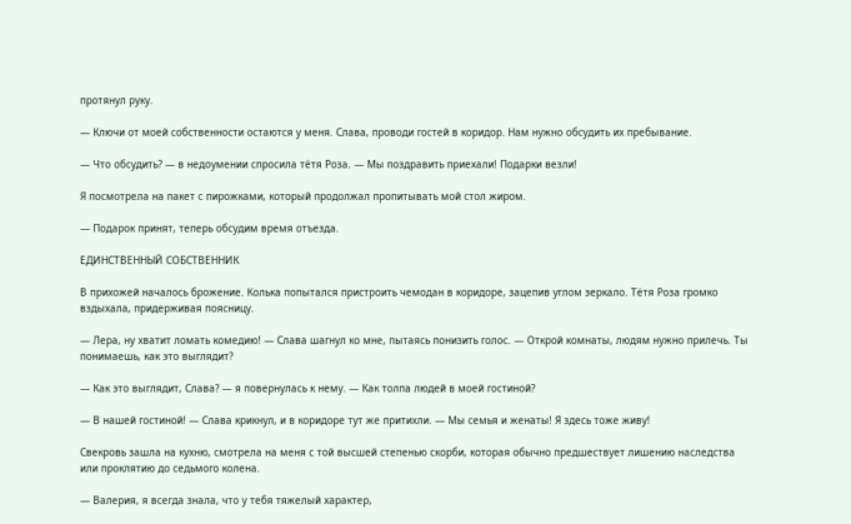протянул руку.

— Ключи от моей собственности остаются у меня. Слава, проводи гостей в коридор. Нам нужно обсудить их пребывание.

— Что обсудить? — в недоумении спросила тётя Роза. — Мы поздравить приехали! Подарки везли!

Я посмотрела на пакет с пирожками, который продолжал пропитывать мой стол жиром.

— Подарок принят, теперь обсудим время отъезда.

ЕДИНСТВЕННЫЙ СОБСТВЕННИК

В прихожей началось брожение. Колька попытался пристроить чемодан в коридоре, зацепив углом зеркало. Тётя Роза громко вздыхала, придерживая поясницу.

— Лера, ну хватит ломать комедию! — Слава шагнул ко мне, пытаясь понизить голос. — Открой комнаты, людям нужно прилечь. Ты понимаешь, как это выглядит?

— Как это выглядит, Слава? — я повернулась к нему. — Как толпа людей в моей гостиной?

— В нашей гостиной! — Слава крикнул, и в коридоре тут же притихли. — Мы семья и женаты! Я здесь тоже живу!

Свекровь зашла на кухню, смотрела на меня с той высшей степенью скорби, которая обычно предшествует лишению наследства или проклятию до седьмого колена.

— Валерия, я всегда знала, что у тебя тяжелый характер,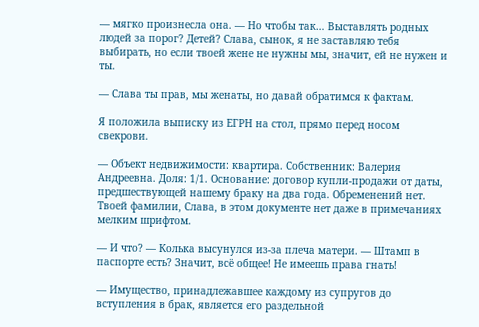— мягко произнесла она. — Но чтобы так… Выставлять родных людей за порог? Детей? Слава, сынок, я не заставляю тебя выбирать, но если твоей жене не нужны мы, значит, ей не нужен и ты.

— Слава ты прав, мы женаты, но давай обратимся к фактам.

Я положила выписку из ЕГРН на стол, прямо перед носом свекрови.

— Объект недвижимости: квартира. Собственник: Валерия Андреевна. Доля: 1/1. Основание: договор купли-продажи от даты, предшествующей нашему браку на два года. Обременений нет. Твоей фамилии, Слава, в этом документе нет даже в примечаниях мелким шрифтом.

— И что? — Колька высунулся из-за плеча матери. — Штамп в паспорте есть? Значит, всё общее! Не имеешь права гнать!

— Имущество, принадлежавшее каждому из супругов до вступления в брак, является его раздельной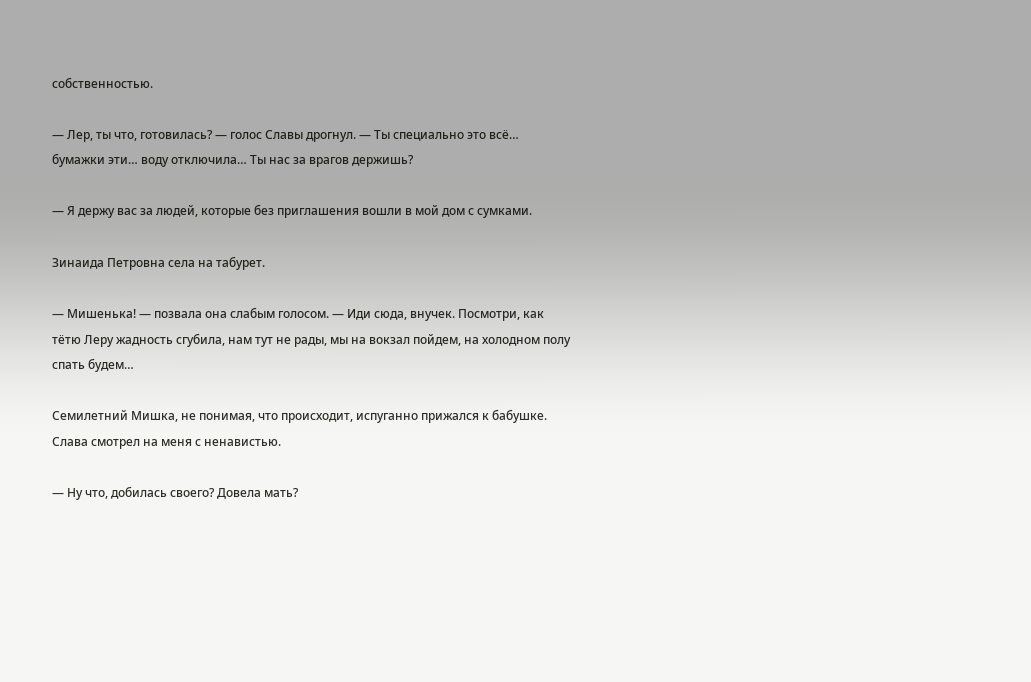собственностью.

— Лер, ты что, готовилась? — голос Славы дрогнул. — Ты специально это всё… бумажки эти… воду отключила… Ты нас за врагов держишь?

— Я держу вас за людей, которые без приглашения вошли в мой дом с сумками.

Зинаида Петровна села на табурет.

— Мишенька! — позвала она слабым голосом. — Иди сюда, внучек. Посмотри, как тётю Леру жадность сгубила, нам тут не рады, мы на вокзал пойдем, на холодном полу спать будем…

Семилетний Мишка, не понимая, что происходит, испуганно прижался к бабушке. Слава смотрел на меня с ненавистью.

— Ну что, добилась своего? Довела мать?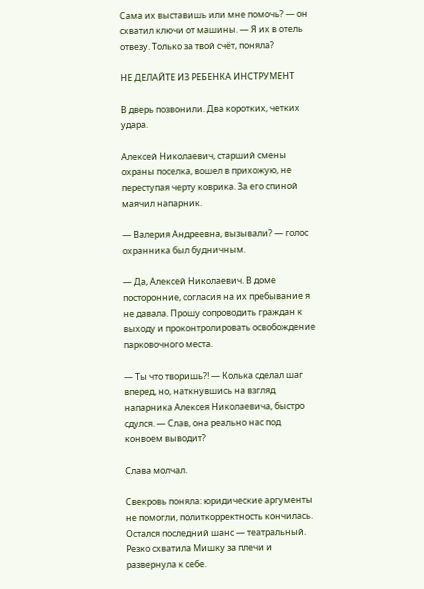Сама их выставишь или мне помочь? — он схватил ключи от машины. — Я их в отель отвезу. Только за твой счёт, поняла?

НЕ ДЕЛАЙТЕ ИЗ РЕБЕНКА ИНСТРУМЕНТ

В дверь позвонили. Два коротких, четких удара.

Алексей Николаевич, старший смены охраны поселка, вошел в прихожую, не переступая черту коврика. За его спиной маячил напарник.

— Валерия Андреевна, вызывали? — голос охранника был будничным.

— Да, Алексей Николаевич. В доме посторонние, согласия на их пребывание я не давала. Прошу сопроводить граждан к выходу и проконтролировать освобождение парковочного места.

— Ты что творишь?! — Колька сделал шаг вперед, но, наткнувшись на взгляд напарника Алексея Николаевича, быстро сдулся. — Слав, она реально нас под конвоем выводит?

Слава молчал.

Свекровь поняла: юридические аргументы не помогли, политкорректность кончилась. Остался последний шанс — театральный. Резко схватила Мишку за плечи и развернула к себе.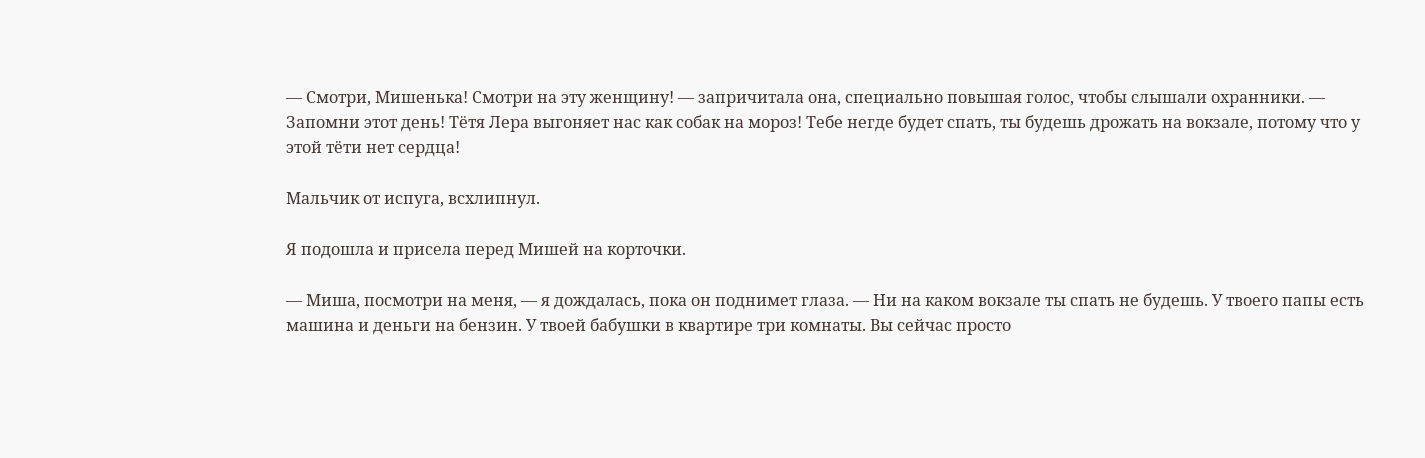— Смотри, Мишенька! Смотри на эту женщину! — запричитала она, специально повышая голос, чтобы слышали охранники. — Запомни этот день! Тётя Лера выгоняет нас как собак на мороз! Тебе негде будет спать, ты будешь дрожать на вокзале, потому что у этой тёти нет сердца!

Мальчик от испуга, всхлипнул.

Я подошла и присела перед Мишей на корточки.

— Миша, посмотри на меня, — я дождалась, пока он поднимет глаза. — Ни на каком вокзале ты спать не будешь. У твоего папы есть машина и деньги на бензин. У твоей бабушки в квартире три комнаты. Вы сейчас просто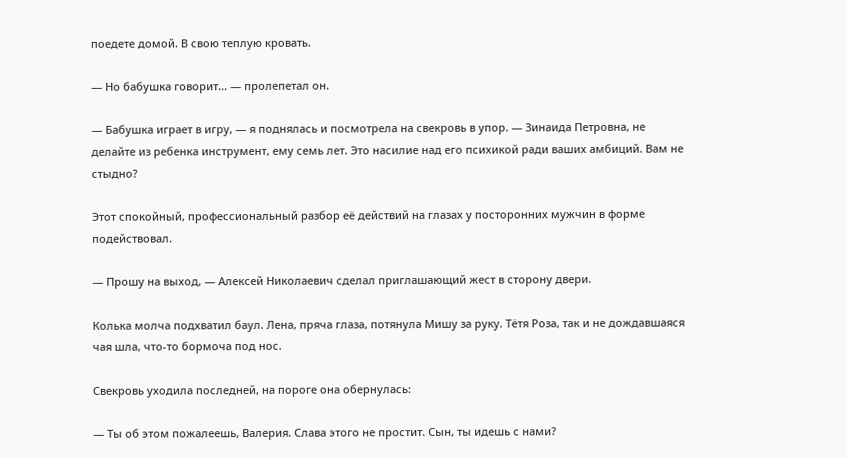поедете домой. В свою теплую кровать.

— Но бабушка говорит… — пролепетал он.

— Бабушка играет в игру, — я поднялась и посмотрела на свекровь в упор. — Зинаида Петровна, не делайте из ребенка инструмент, ему семь лет. Это насилие над его психикой ради ваших амбиций. Вам не стыдно?

Этот спокойный, профессиональный разбор её действий на глазах у посторонних мужчин в форме подействовал.

— Прошу на выход, — Алексей Николаевич сделал приглашающий жест в сторону двери.

Колька молча подхватил баул. Лена, пряча глаза, потянула Мишу за руку. Тётя Роза, так и не дождавшаяся чая шла, что-то бормоча под нос.

Свекровь уходила последней, на пороге она обернулась:

— Ты об этом пожалеешь, Валерия. Слава этого не простит. Сын, ты идешь с нами?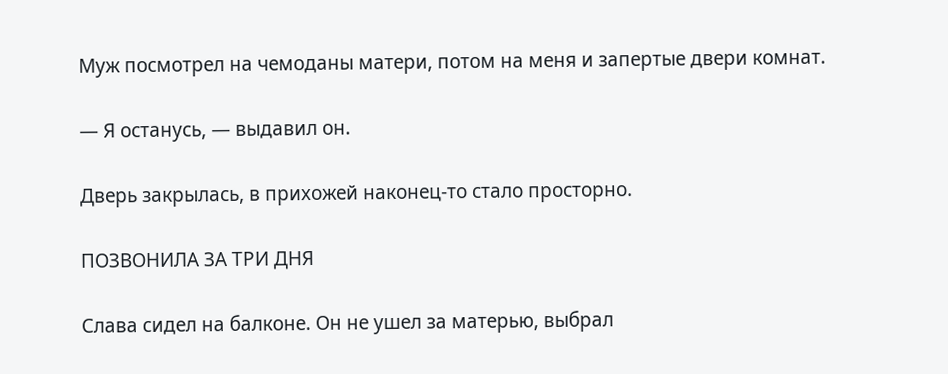Муж посмотрел на чемоданы матери, потом на меня и запертые двери комнат.

— Я останусь, — выдавил он.

Дверь закрылась, в прихожей наконец-то стало просторно.

ПОЗВОНИЛА ЗА ТРИ ДНЯ

Слава сидел на балконе. Он не ушел за матерью, выбрал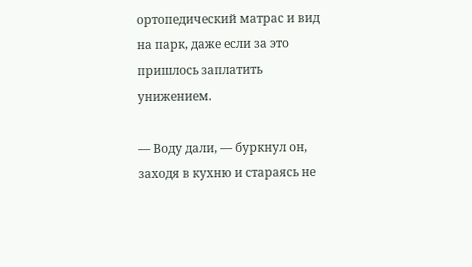ортопедический матрас и вид на парк, даже если за это пришлось заплатить унижением.

— Воду дали, — буркнул он, заходя в кухню и стараясь не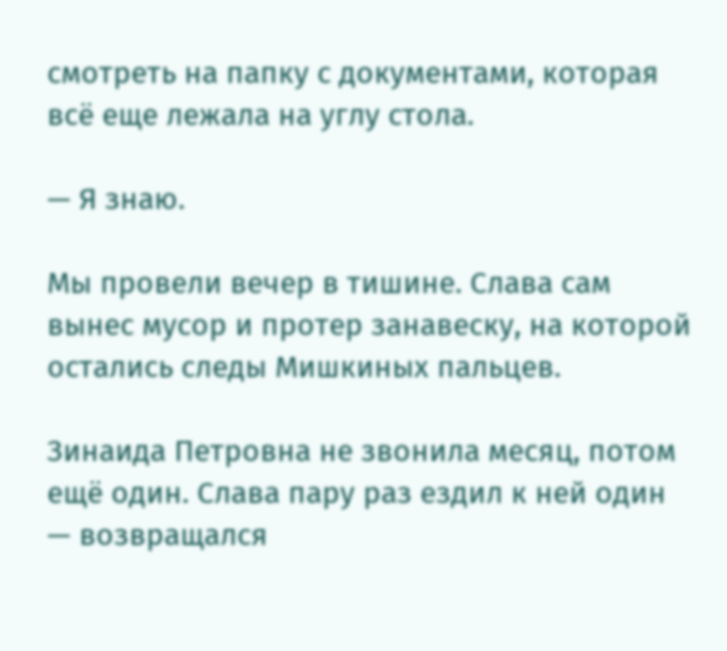смотреть на папку с документами, которая всё еще лежала на углу стола.

— Я знаю.

Мы провели вечер в тишине. Слава сам вынес мусор и протер занавеску, на которой остались следы Мишкиных пальцев.

Зинаида Петровна не звонила месяц, потом ещё один. Слава пару раз ездил к ней один — возвращался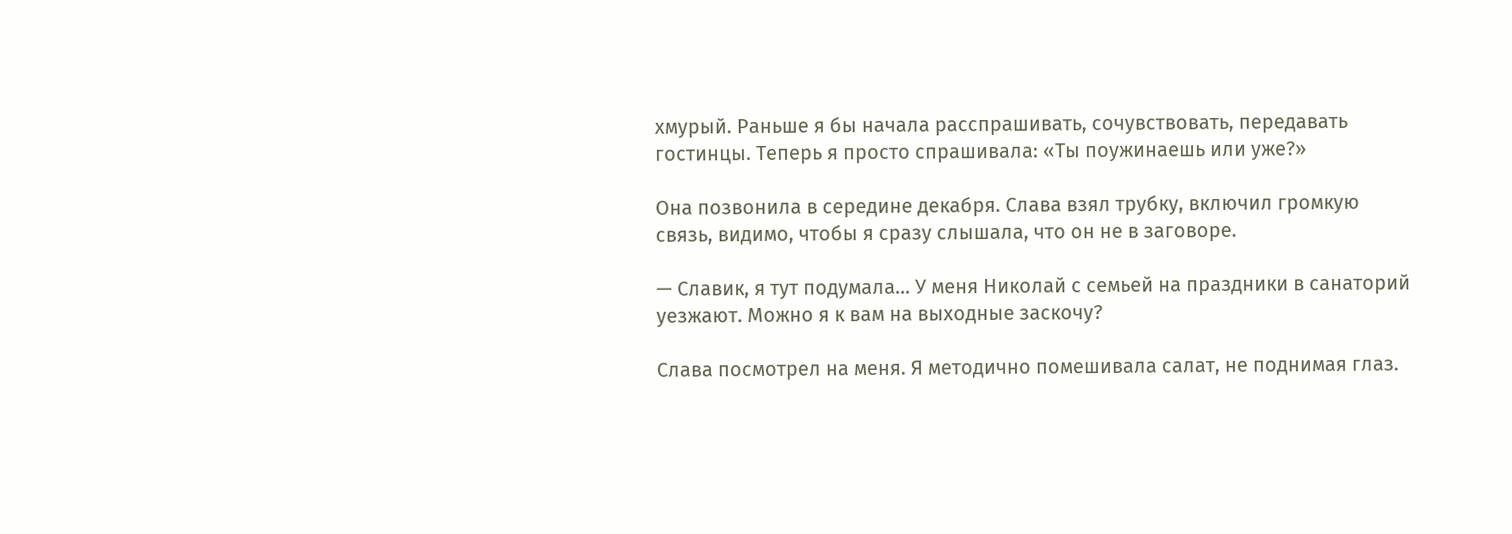хмурый. Раньше я бы начала расспрашивать, сочувствовать, передавать гостинцы. Теперь я просто спрашивала: «Ты поужинаешь или уже?»

Она позвонила в середине декабря. Слава взял трубку, включил громкую связь, видимо, чтобы я сразу слышала, что он не в заговоре.

— Славик, я тут подумала… У меня Николай с семьей на праздники в санаторий уезжают. Можно я к вам на выходные заскочу?

Слава посмотрел на меня. Я методично помешивала салат, не поднимая глаз.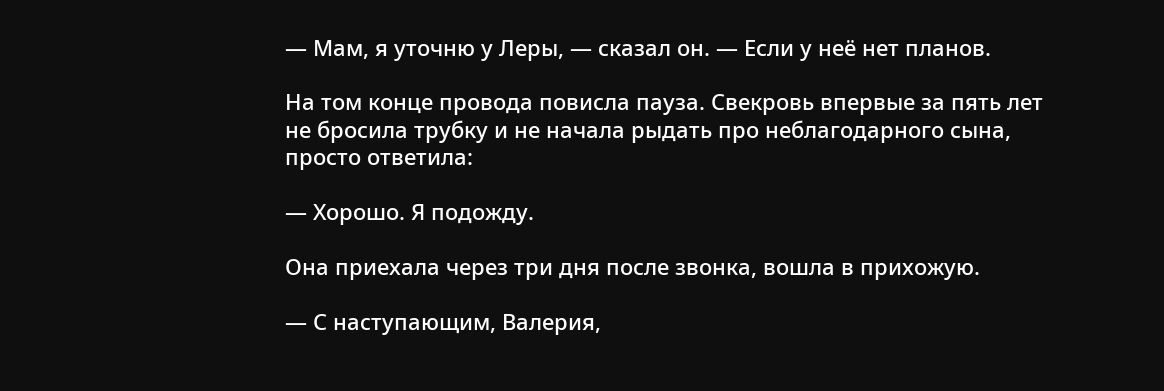— Мам, я уточню у Леры, — сказал он. — Если у неё нет планов.

На том конце провода повисла пауза. Свекровь впервые за пять лет не бросила трубку и не начала рыдать про неблагодарного сына, просто ответила:

— Хорошо. Я подожду.

Она приехала через три дня после звонка, вошла в прихожую.

— С наступающим, Валерия,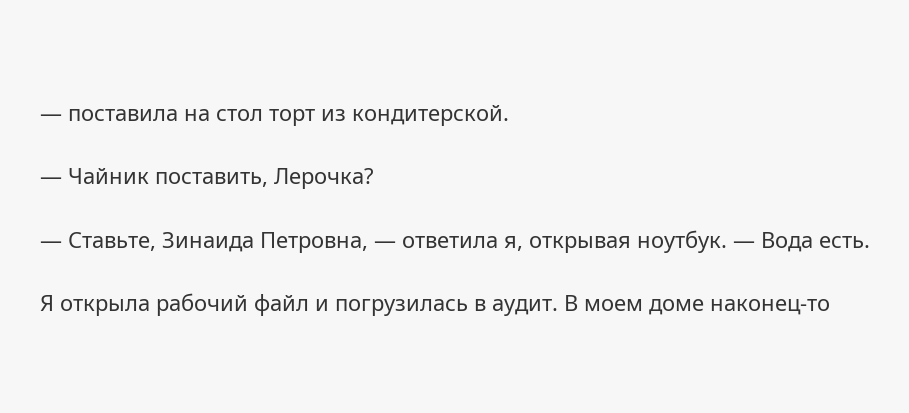— поставила на стол торт из кондитерской.

— Чайник поставить, Лерочка?

— Ставьте, Зинаида Петровна, — ответила я, открывая ноутбук. — Вода есть.

Я открыла рабочий файл и погрузилась в аудит. В моем доме наконец-то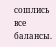сошлись все балансы.